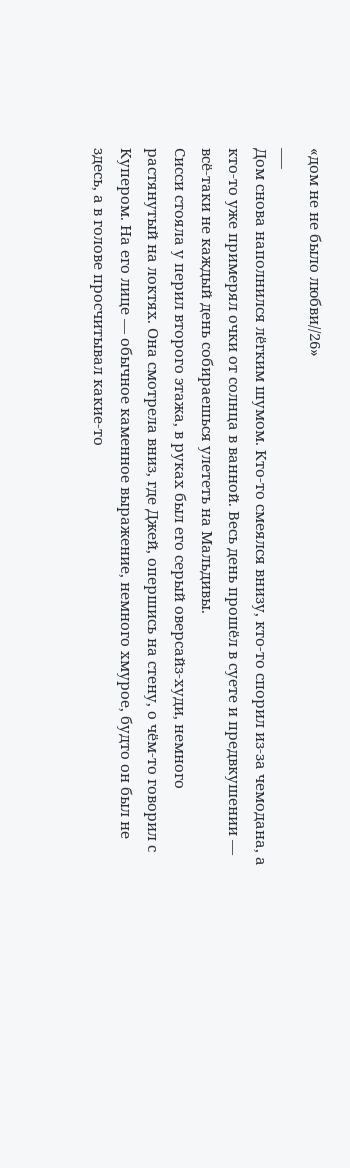«дом не не было любви//26»
___
Дом снова наполнился лёгким шумом. Кто-то смеялся внизу, кто-то спорил из-за чемодана, а кто-то уже примерял очки от солнца в ванной. Весь день прошёл в суете и предвкушении — всё-таки не каждый день собираешься улететь на Мальдивы.
Сисси стояла у перил второго этажа, в руках был его серый оверсайз-худи, немного растянутый на локтях. Она смотрела вниз, где Джей, опершись на стену, о чём-то говорил с Купером. На его лице — обычное каменное выражение, немного хмурое, будто он был не здесь, а в голове просчитывал какие-то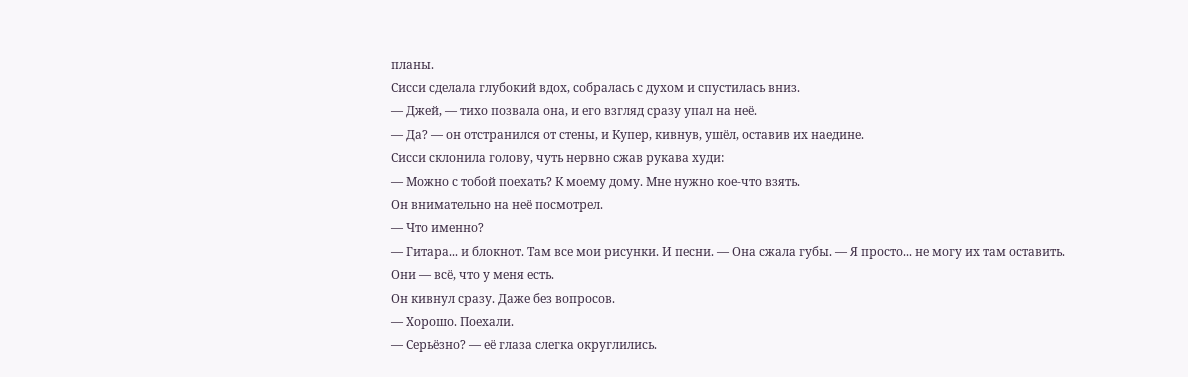планы.
Сисси сделала глубокий вдох, собралась с духом и спустилась вниз.
— Джей, — тихо позвала она, и его взгляд сразу упал на неё.
— Да? — он отстранился от стены, и Купер, кивнув, ушёл, оставив их наедине.
Сисси склонила голову, чуть нервно сжав рукава худи:
— Можно с тобой поехать? К моему дому. Мне нужно кое-что взять.
Он внимательно на неё посмотрел.
— Что именно?
— Гитара... и блокнот. Там все мои рисунки. И песни. — Она сжала губы. — Я просто... не могу их там оставить. Они — всё, что у меня есть.
Он кивнул сразу. Даже без вопросов.
— Хорошо. Поехали.
— Серьёзно? — её глаза слегка округлились.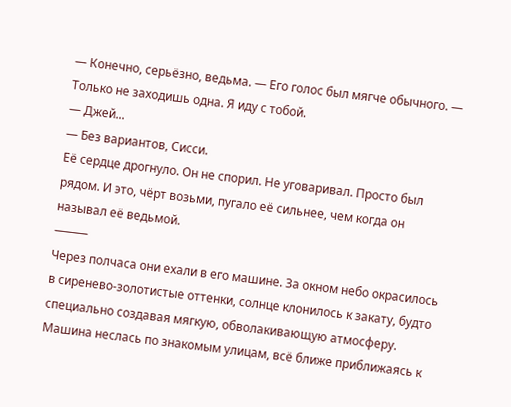— Конечно, серьёзно, ведьма. — Его голос был мягче обычного. — Только не заходишь одна. Я иду с тобой.
— Джей...
— Без вариантов, Сисси.
Её сердце дрогнуло. Он не спорил. Не уговаривал. Просто был рядом. И это, чёрт возьми, пугало её сильнее, чем когда он называл её ведьмой.
⸻
Через полчаса они ехали в его машине. За окном небо окрасилось в сиренево-золотистые оттенки, солнце клонилось к закату, будто специально создавая мягкую, обволакивающую атмосферу. Машина неслась по знакомым улицам, всё ближе приближаясь к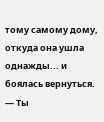тому самому дому, откуда она ушла однажды... и боялась вернуться.
— Ты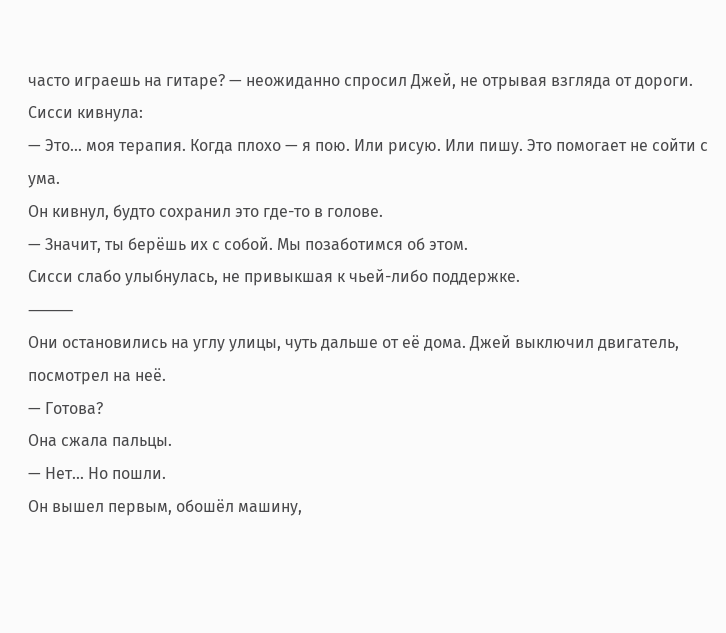часто играешь на гитаре? — неожиданно спросил Джей, не отрывая взгляда от дороги.
Сисси кивнула:
— Это... моя терапия. Когда плохо — я пою. Или рисую. Или пишу. Это помогает не сойти с ума.
Он кивнул, будто сохранил это где-то в голове.
— Значит, ты берёшь их с собой. Мы позаботимся об этом.
Сисси слабо улыбнулась, не привыкшая к чьей-либо поддержке.
⸻
Они остановились на углу улицы, чуть дальше от её дома. Джей выключил двигатель, посмотрел на неё.
— Готова?
Она сжала пальцы.
— Нет... Но пошли.
Он вышел первым, обошёл машину,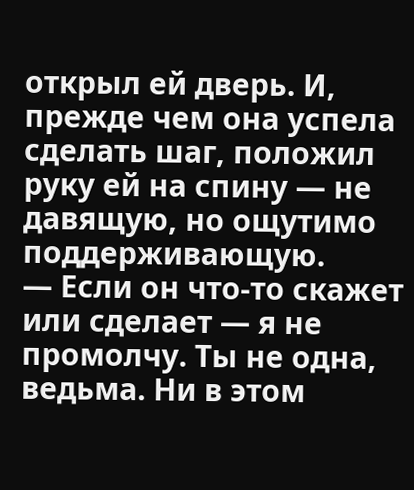открыл ей дверь. И, прежде чем она успела сделать шаг, положил руку ей на спину — не давящую, но ощутимо поддерживающую.
— Если он что-то скажет или сделает — я не промолчу. Ты не одна, ведьма. Ни в этом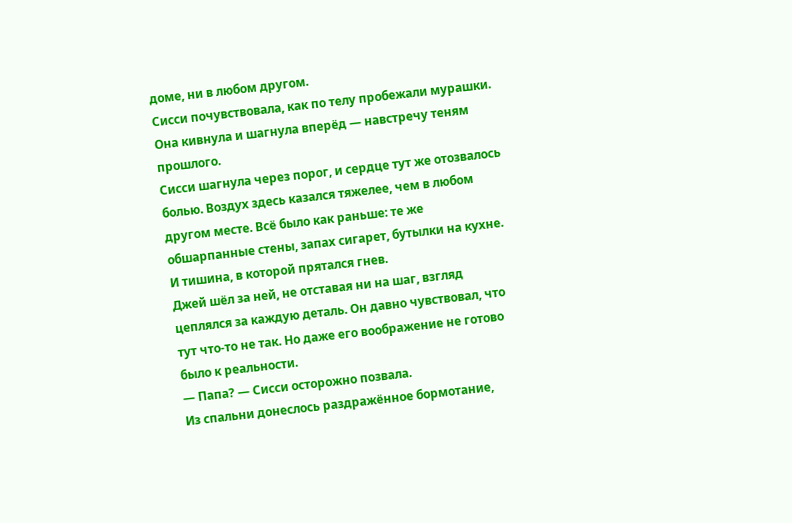доме, ни в любом другом.
Сисси почувствовала, как по телу пробежали мурашки.
Она кивнула и шагнула вперёд — навстречу теням прошлого.
Сисси шагнула через порог, и сердце тут же отозвалось болью. Воздух здесь казался тяжелее, чем в любом другом месте. Всё было как раньше: те же обшарпанные стены, запах сигарет, бутылки на кухне. И тишина, в которой прятался гнев.
Джей шёл за ней, не отставая ни на шаг, взгляд цеплялся за каждую деталь. Он давно чувствовал, что тут что-то не так. Но даже его воображение не готово было к реальности.
— Папа? — Сисси осторожно позвала.
Из спальни донеслось раздражённое бормотание,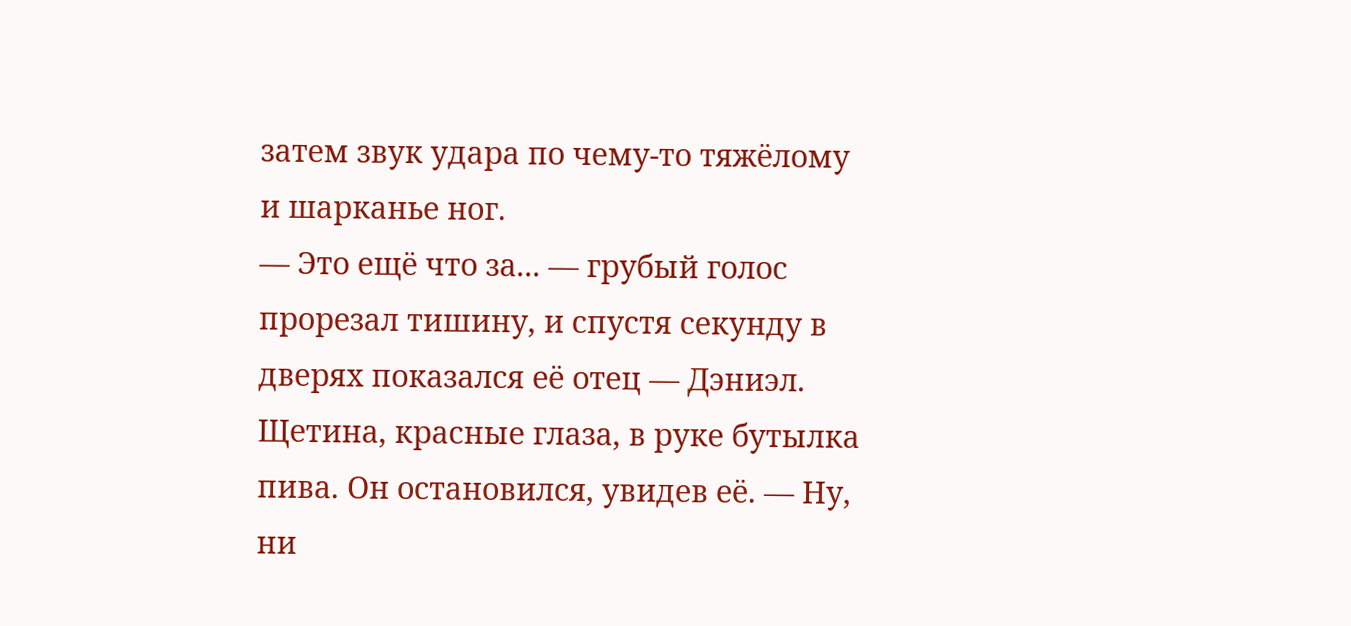затем звук удара по чему-то тяжёлому и шарканье ног.
— Это ещё что за... — грубый голос прорезал тишину, и спустя секунду в дверях показался её отец — Дэниэл. Щетина, красные глаза, в руке бутылка пива. Он остановился, увидев её. — Ну, ни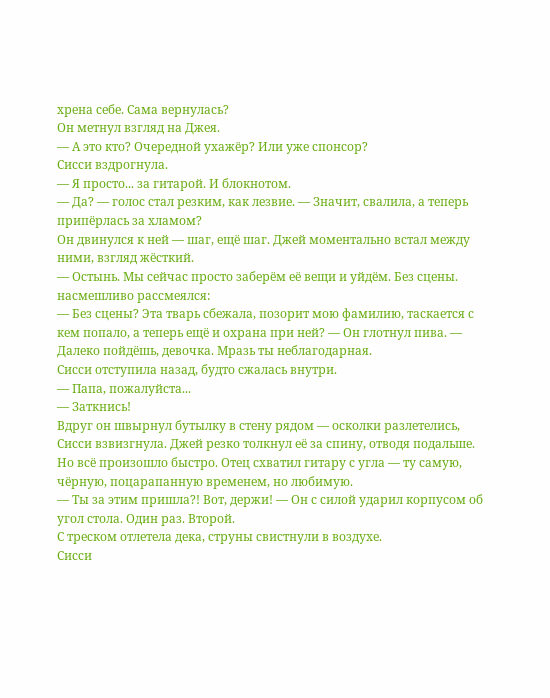хрена себе. Сама вернулась?
Он метнул взгляд на Джея.
— А это кто? Очередной ухажёр? Или уже спонсор?
Сисси вздрогнула.
— Я просто... за гитарой. И блокнотом.
— Да? — голос стал резким, как лезвие. — Значит, свалила, а теперь припёрлась за хламом?
Он двинулся к ней — шаг, ещё шаг. Джей моментально встал между ними, взгляд жёсткий.
— Остынь. Мы сейчас просто заберём её вещи и уйдём. Без сцены.
насмешливо рассмеялся:
— Без сцены? Эта тварь сбежала, позорит мою фамилию, таскается с кем попало, а теперь ещё и охрана при ней? — Он глотнул пива. — Далеко пойдёшь, девочка. Мразь ты неблагодарная.
Сисси отступила назад, будто сжалась внутри.
— Папа, пожалуйста...
— Заткнись!
Вдруг он швырнул бутылку в стену рядом — осколки разлетелись, Сисси взвизгнула. Джей резко толкнул её за спину, отводя подальше.
Но всё произошло быстро. Отец схватил гитару с угла — ту самую, чёрную, поцарапанную временем, но любимую.
— Ты за этим пришла?! Вот, держи! — Он с силой ударил корпусом об угол стола. Один раз. Второй.
С треском отлетела дека, струны свистнули в воздухе.
Сисси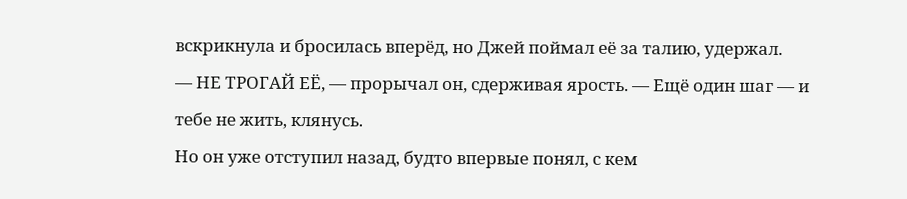вскрикнула и бросилась вперёд, но Джей поймал её за талию, удержал.
— НЕ ТРОГАЙ ЕЁ, — прорычал он, сдерживая ярость. — Ещё один шаг — и тебе не жить, клянусь.
Но он уже отступил назад, будто впервые понял, с кем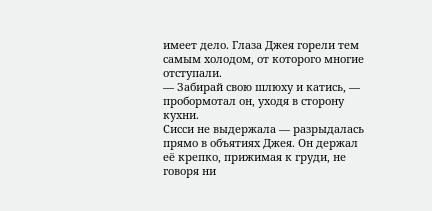имеет дело. Глаза Джея горели тем самым холодом, от которого многие отступали.
— Забирай свою шлюху и катись, — пробормотал он, уходя в сторону кухни.
Сисси не выдержала — разрыдалась прямо в объятиях Джея. Он держал её крепко, прижимая к груди, не говоря ни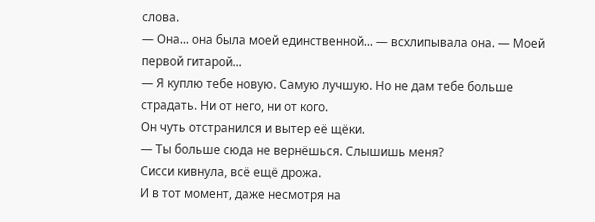слова.
— Она... она была моей единственной... — всхлипывала она. — Моей первой гитарой...
— Я куплю тебе новую. Самую лучшую. Но не дам тебе больше страдать. Ни от него, ни от кого.
Он чуть отстранился и вытер её щёки.
— Ты больше сюда не вернёшься. Слышишь меня?
Сисси кивнула, всё ещё дрожа.
И в тот момент, даже несмотря на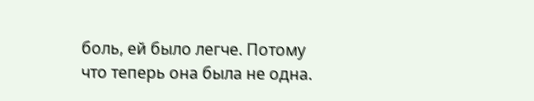боль, ей было легче. Потому что теперь она была не одна.